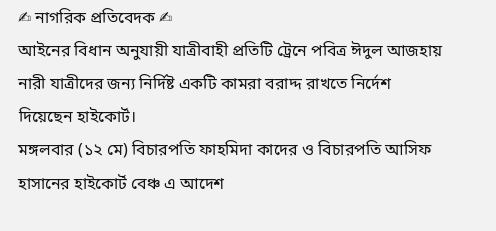✍ নাগরিক প্রতিবেদক ✍
আইনের বিধান অনুযায়ী যাত্রীবাহী প্রতিটি ট্রেনে পবিত্র ঈদুল আজহায় নারী যাত্রীদের জন্য নির্দিষ্ট একটি কামরা বরাদ্দ রাখতে নির্দেশ দিয়েছেন হাইকোর্ট।
মঙ্গলবার (১২ মে) বিচারপতি ফাহমিদা কাদের ও বিচারপতি আসিফ হাসানের হাইকোর্ট বেঞ্চ এ আদেশ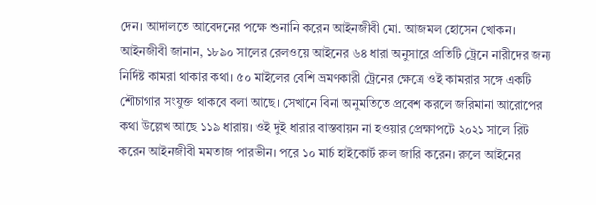দেন। আদালতে আবেদনের পক্ষে শুনানি করেন আইনজীবী মো. আজমল হোসেন খোকন।
আইনজীবী জানান, ১৮৯০ সালের রেলওয়ে আইনের ৬৪ ধারা অনুসারে প্রতিটি ট্রেনে নারীদের জন্য নির্দিষ্ট কামরা থাকার কথা। ৫০ মাইলের বেশি ভ্রমণকারী ট্রেনের ক্ষেত্রে ওই কামরার সঙ্গে একটি শৌচাগার সংযুক্ত থাকবে বলা আছে। সেখানে বিনা অনুমতিতে প্রবেশ করলে জরিমানা আরোপের কথা উল্লেখ আছে ১১৯ ধারায়। ওই দুই ধারার বাস্তবায়ন না হওয়ার প্রেক্ষাপটে ২০২১ সালে রিট করেন আইনজীবী মমতাজ পারভীন। পরে ১০ মার্চ হাইকোর্ট রুল জারি করেন। রুলে আইনের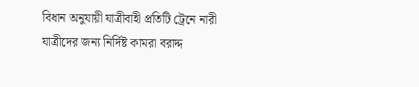বিধান অনুযায়ী যাত্রীবাহী প্রতিটি ট্রেনে নারী যাত্রীদের জন্য নির্দিষ্ট কামরা বরাদ্দ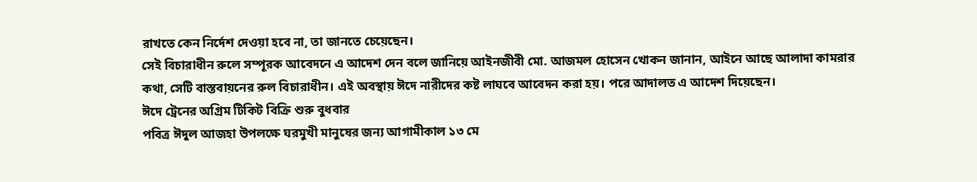রাখতে কেন নির্দেশ দেওয়া হবে না, তা জানতে চেয়েছেন।
সেই বিচারাধীন রুলে সম্পূরক আবেদনে এ আদেশ দেন বলে জানিয়ে আইনজীবী মো. আজমল হোসেন খোকন জানান, আইনে আছে আলাদা কামরার কথা, সেটি বাস্তবায়নের রুল বিচারাধীন। এই অবস্থায় ঈদে নারীদের কষ্ট লাঘবে আবেদন করা হয়। পরে আদালত এ আদেশ দিয়েছেন।
ঈদে ট্রেনের অগ্রিম টিকিট বিক্রি শুরু বুধবার
পবিত্র ঈদুল আজহা উপলক্ষে ঘরমুখী মানুষের জন্য আগামীকাল ১৩ মে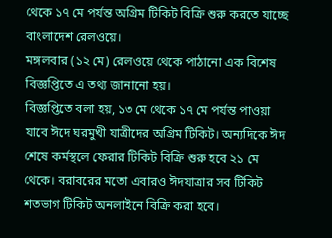থেকে ১৭ মে পর্যন্ত অগ্রিম টিকিট বিক্রি শুরু করতে যাচ্ছে বাংলাদেশ রেলওয়ে।
মঙ্গলবার (১২ মে) রেলওয়ে থেকে পাঠানো এক বিশেষ বিজ্ঞপ্তিতে এ তথ্য জানানো হয়।
বিজ্ঞপ্তিতে বলা হয়, ১৩ মে থেকে ১৭ মে পর্যন্ত পাওয়া যাবে ঈদে ঘরমুখী যাত্রীদের অগ্রিম টিকিট। অন্যদিকে ঈদ শেষে কর্মস্থলে ফেরার টিকিট বিক্রি শুরু হবে ২১ মে থেকে। বরাবরের মতো এবারও ঈদযাত্রার সব টিকিট শতভাগ টিকিট অনলাইনে বিক্রি করা হবে।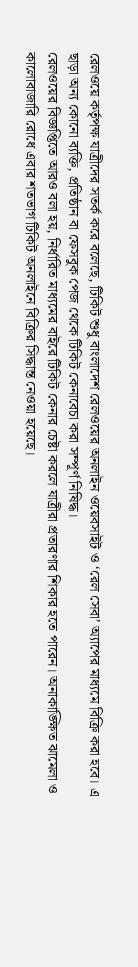রেলওয়ে কর্তৃপক্ষ যাত্রীদের সতর্ক করে বলেছে, টিকিট শুধু বাংলাদেশ রেলওয়ের অনলাইন ওয়েবসাইট ও ‘রেল সেবা’ অ্যাপের মাধ্যমে বিক্রি করা হবে। এ ছাড়া অন্য কোনো ব্যক্তি, প্রতিষ্ঠান বা ফেসবুক পেজ থেকে টিকিট কেনাবেচা করা সম্পূর্ণ নিষিদ্ধ।
রেলওয়ের বিজ্ঞপ্তিতে আরও বলা হয়, নির্ধারিত মাধ্যমের বাইরে টিকিট কেনার চেষ্টা করলে যাত্রীরা প্রতারণার শিকার হতে পারেন। অনাকাঙ্ক্ষিত ঝামেলা ও কালোবাজারি রোধে এবার শতভাগ টিকিট অনলাইনে বিক্রির সিদ্ধান্ত নেওয়া হয়েছে।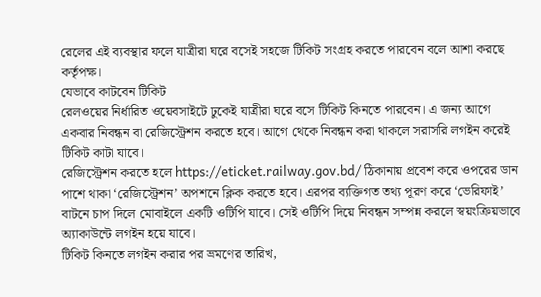রেলের এই ব্যবস্থার ফলে যাত্রীরা ঘরে বসেই সহজে টিকিট সংগ্রহ করতে পারবেন বলে আশা করছে কর্তৃপক্ষ।
যেভাবে কাটবেন টিকিট
রেলওয়ের নির্ধারিত ওয়েবসাইটে ঢুকেই যাত্রীরা ঘরে বসে টিকিট কিনতে পারবেন। এ জন্য আগে একবার নিবন্ধন বা রেজিস্ট্রেশন করতে হবে। আগে থেকে নিবন্ধন করা থাকলে সরাসরি লগইন করেই টিকিট কাটা যাবে।
রেজিস্ট্রেশন করতে হলে https://eticket.railway.gov.bd/ ঠিকানায় প্রবেশ করে ওপরের ডান পাশে থাকা ‘রেজিস্ট্রেশন’ অপশনে ক্লিক করতে হবে। এরপর ব্যক্তিগত তথ্য পূরণ করে ‘ভেরিফাই’ বাটনে চাপ দিলে মোবাইলে একটি ওটিপি যাবে। সেই ওটিপি দিয়ে নিবন্ধন সম্পন্ন করলে স্বয়ংক্রিয়ভাবে অ্যাকাউন্টে লগইন হয়ে যাবে।
টিকিট কিনতে লগইন করার পর ভ্রমণের তারিখ,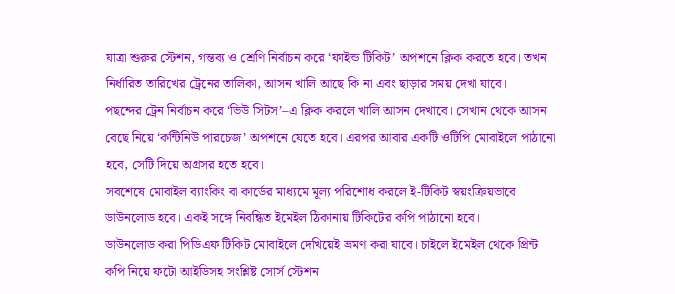যাত্রা শুরুর স্টেশন, গন্তব্য ও শ্রেণি নির্বাচন করে ‘ফাইন্ড টিকিট’ অপশনে ক্লিক করতে হবে। তখন নির্ধারিত তারিখের ট্রেনের তালিকা, আসন খালি আছে কি না এবং ছাড়ার সময় দেখা যাবে।
পছন্দের ট্রেন নির্বাচন করে ‘ভিউ সিটস’–এ ক্লিক করলে খালি আসন দেখাবে। সেখান থেকে আসন বেছে নিয়ে ‘কন্টিনিউ পারচেজ’ অপশনে যেতে হবে। এরপর আবার একটি ওটিপি মোবাইলে পাঠানো হবে, সেটি দিয়ে অগ্রসর হতে হবে।
সবশেষে মোবাইল ব্যাংকিং বা কার্ডের মাধ্যমে মূল্য পরিশোধ করলে ই-টিকিট স্বয়ংক্রিয়ভাবে ডাউনলোড হবে। একই সঙ্গে নিবন্ধিত ইমেইল ঠিকানায় টিকিটের কপি পাঠানো হবে।
ডাউনলোড করা পিডিএফ টিকিট মোবাইলে দেখিয়েই ভ্রমণ করা যাবে। চাইলে ইমেইল থেকে প্রিন্ট কপি নিয়ে ফটো আইডিসহ সংশ্লিষ্ট সোর্স স্টেশন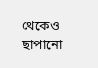থেকেও ছাপানো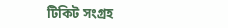টিকিট সংগ্রহ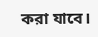করা যাবে।